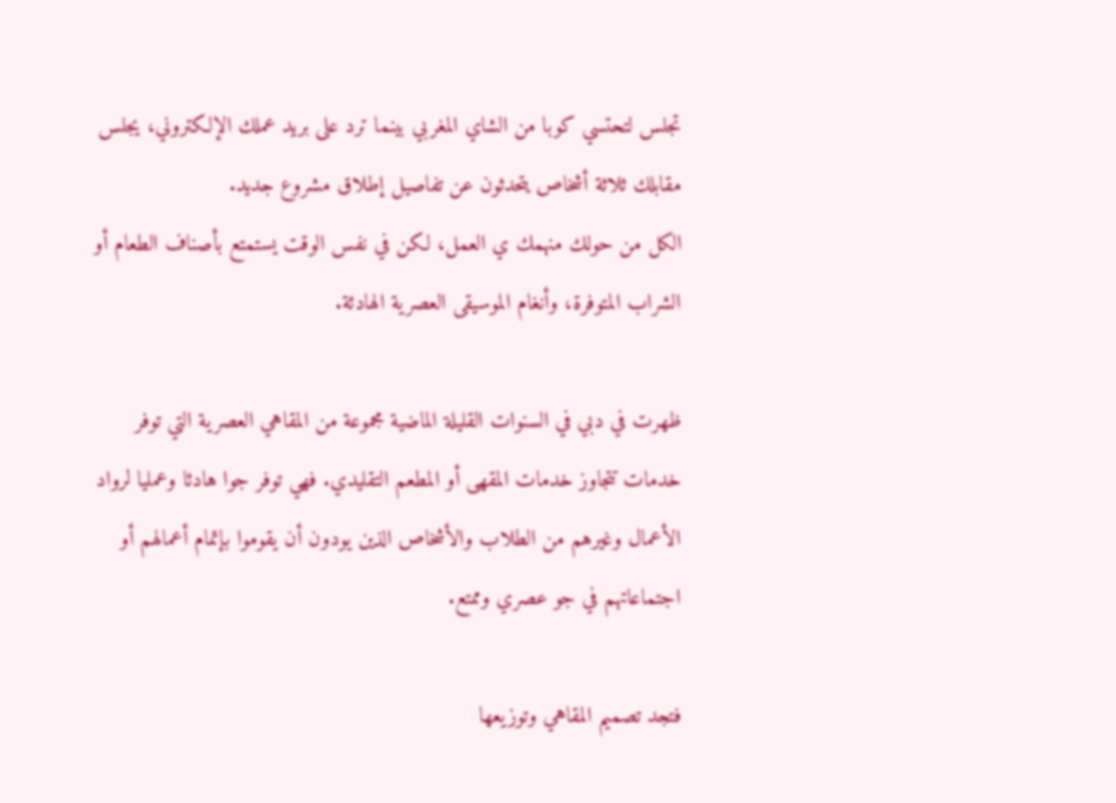تجلس لتحتسي كوبا من الشاي المغربي بينما ترد على بريد عملك الإلكتروني، يجلس مقابلك ثلاثة أشخاص يتحدثون عن تفاصيل إطلاق مشروع جديد.
الكل من حولك منهمك ي العمل، لكن في نفس الوقت يستمتع بأصناف الطعام أو الشراب المتوفرة، وأنغام الموسيقى العصرية الهادئة.

ظهرت في دبي في السنوات القليلة الماضية مجموعة من المقاهي العصرية التي توفر خدمات تتجاوز خدمات المقهى أو المطعم التقليدي. فهي توفر جوا هادئا وعمليا لرواد الأعمال وغيرهم من الطلاب والأشخاص الذين يودون أن يقوموا بإتمام أعمالهم أو اجتماعاتهم في جو عصري وممتع.

فتجد تصميم المقاهي وتوزيعها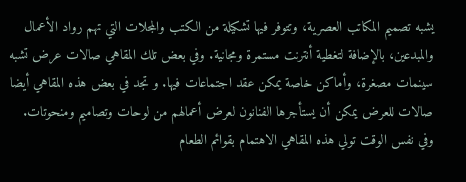يشبه تصميم المكاتب العصرية، وتتوفر فيها تشكيلة من الكتب والمجلات التي تهم رواد الأعمال والمبدعين، بالإضافة لتغطية أنترنت مستمرة ومجانية. وفي بعض تلك المقاهي صالات عرض تشبه سينمات مصغرة، وأماكن خاصة يمكن عقد اجتماعات فيها. و تجد في بعض هذه المقاهي أيضا صالات للعرض يمكن أن يستأجرها الفنانون لعرض أعمالهم من لوحات وتصاميم ومنحوتات.
وفي نفس الوقت تولي هذه المقاهي الاهتمام بقوائم الطعام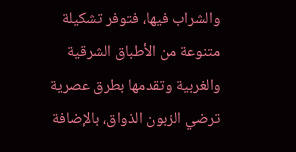والشراب فيها، فتوفر تشكيلة متنوعة من الأطباق الشرقية والغربية وتقدمها بطرق عصرية ترضي الزبون الذواق، بالإضافة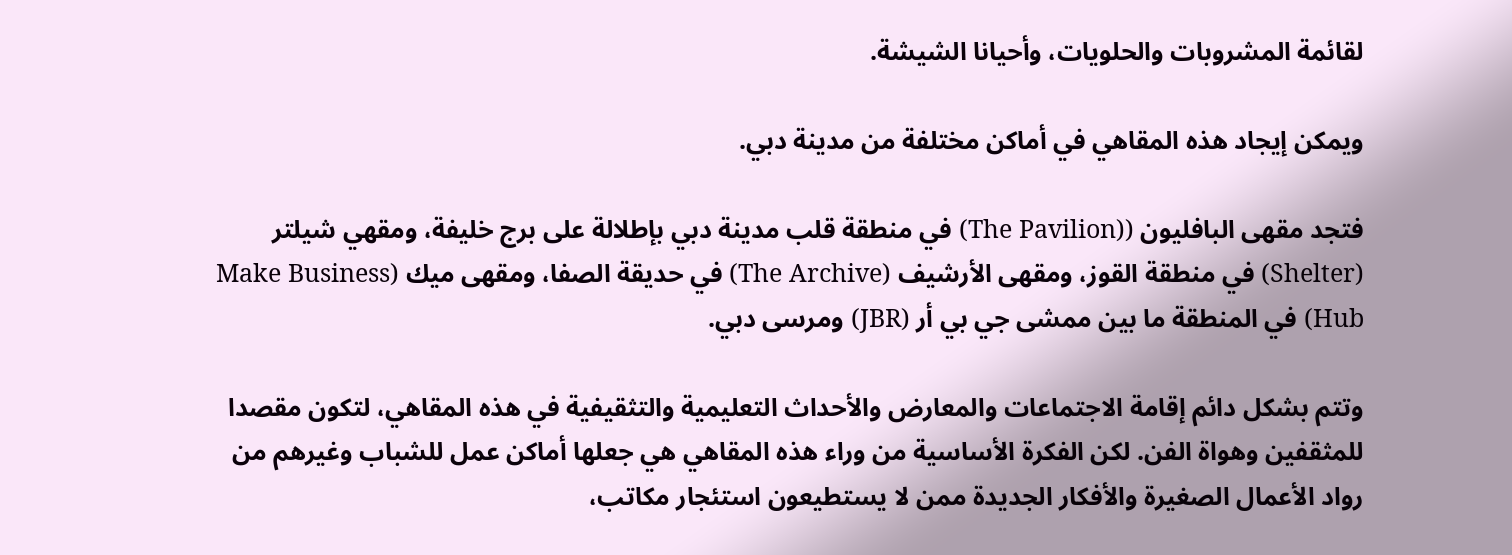لقائمة المشروبات والحلويات، وأحيانا الشيشة.

ويمكن إيجاد هذه المقاهي في أماكن مختلفة من مدينة دبي.

فتجد مقهى البافليون ((The Pavilion) في منطقة قلب مدينة دبي بإطلالة على برج خليفة، ومقهي شيلتر (Shelter) في منطقة القوز، ومقهى الأرشيف (The Archive) في حديقة الصفا، ومقهى ميك (Make Business Hub) في المنطقة ما بين ممشى جي بي أر (JBR) ومرسى دبي.

وتتم بشكل دائم إقامة الاجتماعات والمعارض والأحداث التعليمية والتثقيفية في هذه المقاهي، لتكون مقصدا للمثقفين وهواة الفن. لكن الفكرة الأساسية من وراء هذه المقاهي هي جعلها أماكن عمل للشباب وغيرهم من رواد الأعمال الصغيرة والأفكار الجديدة ممن لا يستطيعون استئجار مكاتب،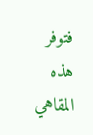فتوفر هذه المقاهي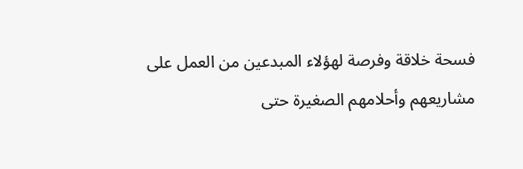فسحة خلاقة وفرصة لهؤلاء المبدعين من العمل على مشاريعهم وأحلامهم الصغيرة حتى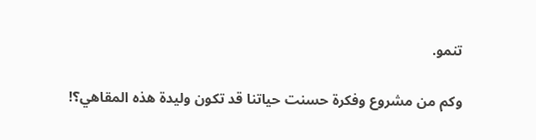تنمو.

وكم من مشروع وفكرة حسنت حياتنا قد تكون وليدة هذه المقاهي؟!